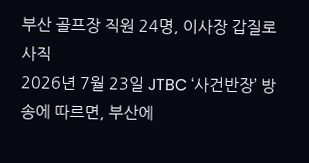부산 골프장 직원 24명, 이사장 갑질로 사직
2026년 7월 23일 JTBC ‘사건반장’ 방송에 따르면, 부산에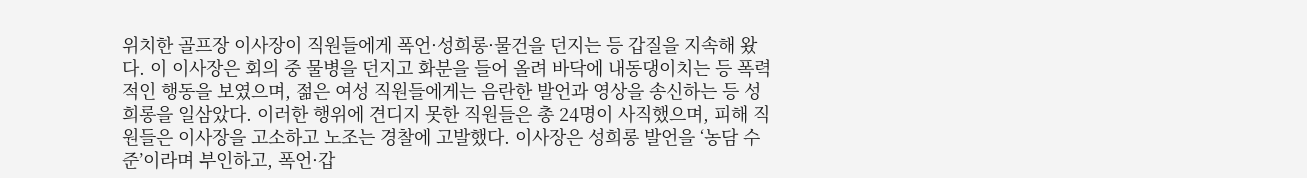위치한 골프장 이사장이 직원들에게 폭언·성희롱·물건을 던지는 등 갑질을 지속해 왔다. 이 이사장은 회의 중 물병을 던지고 화분을 들어 올려 바닥에 내동댕이치는 등 폭력적인 행동을 보였으며, 젊은 여성 직원들에게는 음란한 발언과 영상을 송신하는 등 성희롱을 일삼았다. 이러한 행위에 견디지 못한 직원들은 총 24명이 사직했으며, 피해 직원들은 이사장을 고소하고 노조는 경찰에 고발했다. 이사장은 성희롱 발언을 ‘농담 수준’이라며 부인하고, 폭언·갑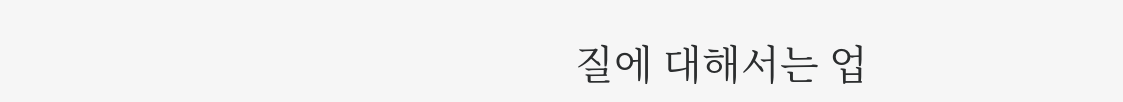질에 대해서는 업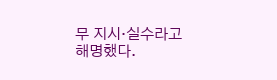무 지시·실수라고 해명했다.